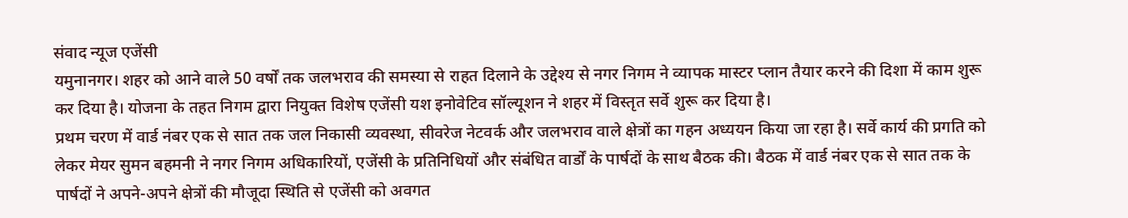संवाद न्यूज एजेंसी
यमुनानगर। शहर को आने वाले 50 वर्षों तक जलभराव की समस्या से राहत दिलाने के उद्देश्य से नगर निगम ने व्यापक मास्टर प्लान तैयार करने की दिशा में काम शुरू कर दिया है। योजना के तहत निगम द्वारा नियुक्त विशेष एजेंसी यश इनोवेटिव सॉल्यूशन ने शहर में विस्तृत सर्वे शुरू कर दिया है।
प्रथम चरण में वार्ड नंबर एक से सात तक जल निकासी व्यवस्था, सीवरेज नेटवर्क और जलभराव वाले क्षेत्रों का गहन अध्ययन किया जा रहा है। सर्वे कार्य की प्रगति को लेकर मेयर सुमन बहमनी ने नगर निगम अधिकारियों, एजेंसी के प्रतिनिधियों और संबंधित वार्डों के पार्षदों के साथ बैठक की। बैठक में वार्ड नंबर एक से सात तक के पार्षदों ने अपने-अपने क्षेत्रों की मौजूदा स्थिति से एजेंसी को अवगत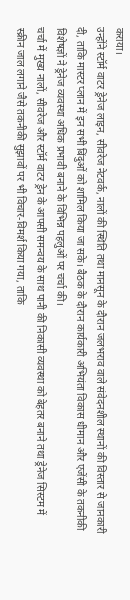कराया।
उन्होंने स्टॉर्म वाटर ड्रेनेज लाइन, सीवरेज नेटवर्क, नालों की स्थिति तथा मानसून के दौरान जलभराव वाले संवेदनशील स्थानों की विस्तार से जानकारी दी, ताकि मास्टर प्लान में इन सभी बिंदुओं को शामिल किया जा सके। बैठक के दौरान कार्यकारी अभियंता विकास धीमान और एजेंसी के तकनीकी विशेषज्ञों ने ड्रेनेज व्यवस्था अधिक प्रभावी बनाने के विभिन्न पहलुओं पर चर्चा की।
चर्चा में मुख्य नालों, सीवरेज और स्टॉर्म वाटर ड्रेन के आपसी समन्वय के साथ पानी की निकासी व्यवस्था को बेहतर बनाने तथा ड्रेनेज सिस्टम में स्क्रीन जाल लगाने जैसे तकनीकी सुझावों पर भी विचार-विमर्श किया गया, ताकि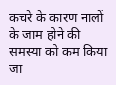कचरे के कारण नालों के जाम होने की समस्या को कम किया जा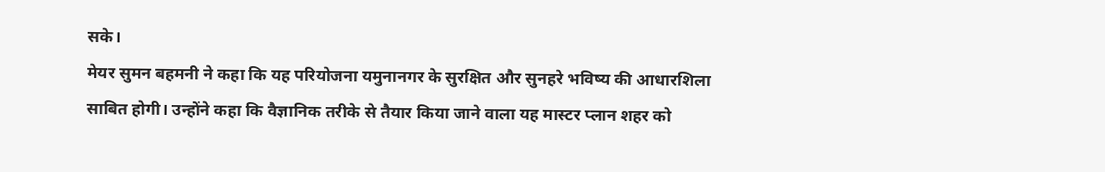सके।
मेयर सुमन बहमनी ने कहा कि यह परियोजना यमुनानगर के सुरक्षित और सुनहरे भविष्य की आधारशिला साबित होगी। उन्होंने कहा कि वैज्ञानिक तरीके से तैयार किया जाने वाला यह मास्टर प्लान शहर को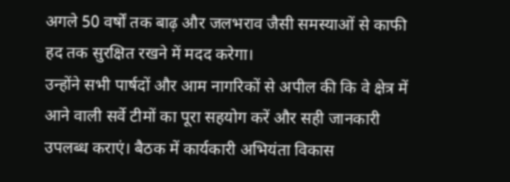अगले 50 वर्षों तक बाढ़ और जलभराव जैसी समस्याओं से काफी हद तक सुरक्षित रखने में मदद करेगा।
उन्होंने सभी पार्षदों और आम नागरिकों से अपील की कि वे क्षेत्र में आने वाली सर्वे टीमों का पूरा सहयोग करें और सही जानकारी उपलब्ध कराएं। बैठक में कार्यकारी अभियंता विकास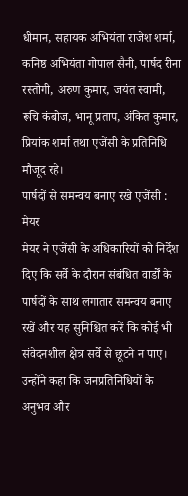धीमान, सहायक अभियंता राजेश शर्मा, कनिष्ठ अभियंता गोपाल सैनी, पार्षद रीना रस्तोगी, अरुण कुमार, जयंत स्वामी, रूचि कंबोज, भानू प्रताप, अंकित कुमार, प्रियांक शर्मा तथा एजेंसी के प्रतिनिधि मौजूद रहे।
पार्षदों से समन्वय बनाए रखे एजेंसी : मेयर
मेयर ने एजेंसी के अधिकारियों को निर्देश दिए कि सर्वे के दौरान संबंधित वार्डों के पार्षदों के साथ लगातार समन्वय बनाए रखें और यह सुनिश्चित करें कि कोई भी संवेदनशील क्षेत्र सर्वे से छूटने न पाए। उन्होंने कहा कि जनप्रतिनिधियों के अनुभव और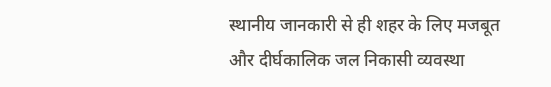स्थानीय जानकारी से ही शहर के लिए मजबूत और दीर्घकालिक जल निकासी व्यवस्था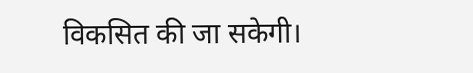विकसित की जा सकेगी।